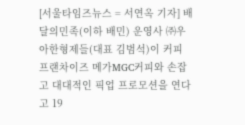[서울타임즈뉴스 = 서연옥 기자] 배달의민족(이하 배민) 운영사 ㈜우아한형제들(대표 김범석)이 커피 프랜차이즈 메가MGC커피와 손잡고 대대적인 픽업 프로모션을 연다고 19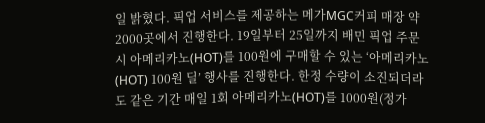일 밝혔다. 픽업 서비스를 제공하는 메가MGC커피 매장 약 2000곳에서 진행한다. 19일부터 25일까지 배민 픽업 주문 시 아메리카노(HOT)를 100원에 구매할 수 있는 ‘아메리카노(HOT) 100원 딜’ 행사를 진행한다. 한정 수량이 소진되더라도 같은 기간 매일 1회 아메리카노(HOT)를 1000원(정가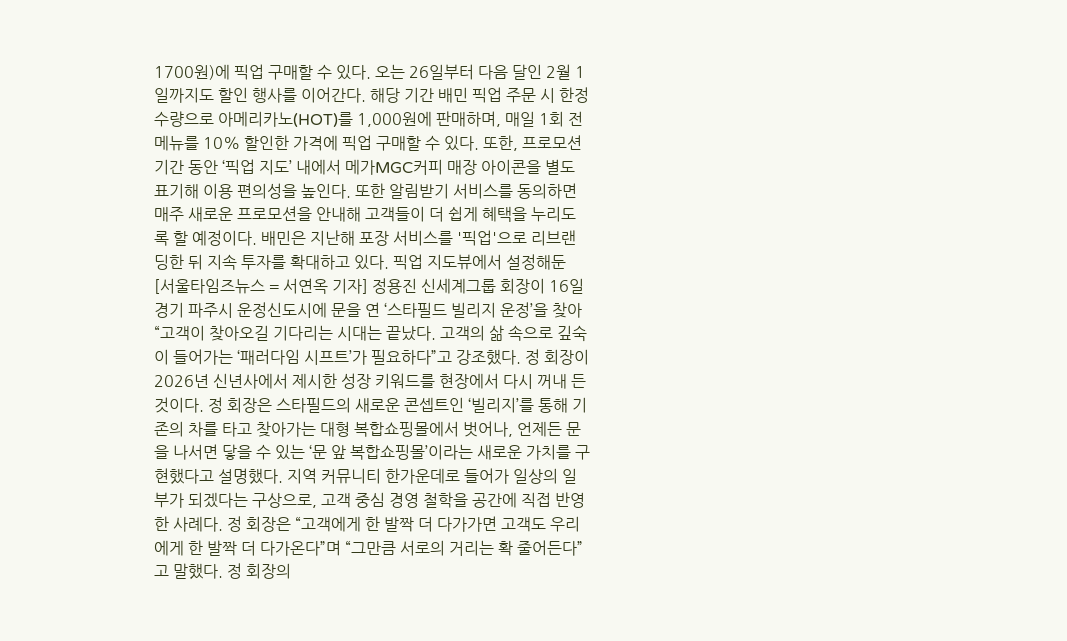1700원)에 픽업 구매할 수 있다. 오는 26일부터 다음 달인 2월 1일까지도 할인 행사를 이어간다. 해당 기간 배민 픽업 주문 시 한정 수량으로 아메리카노(HOT)를 1,000원에 판매하며, 매일 1회 전 메뉴를 10% 할인한 가격에 픽업 구매할 수 있다. 또한, 프로모션 기간 동안 ‘픽업 지도’ 내에서 메가MGC커피 매장 아이콘을 별도 표기해 이용 편의성을 높인다. 또한 알림받기 서비스를 동의하면 매주 새로운 프로모션을 안내해 고객들이 더 쉽게 혜택을 누리도록 할 예정이다. 배민은 지난해 포장 서비스를 '픽업'으로 리브랜딩한 뒤 지속 투자를 확대하고 있다. 픽업 지도뷰에서 설정해둔
[서울타임즈뉴스 = 서연옥 기자] 정용진 신세계그룹 회장이 16일 경기 파주시 운정신도시에 문을 연 ‘스타필드 빌리지 운정’을 찾아 “고객이 찾아오길 기다리는 시대는 끝났다. 고객의 삶 속으로 깊숙이 들어가는 ‘패러다임 시프트’가 필요하다”고 강조했다. 정 회장이 2026년 신년사에서 제시한 성장 키워드를 현장에서 다시 꺼내 든 것이다. 정 회장은 스타필드의 새로운 콘셉트인 ‘빌리지’를 통해 기존의 차를 타고 찾아가는 대형 복합쇼핑몰에서 벗어나, 언제든 문을 나서면 닿을 수 있는 ‘문 앞 복합쇼핑몰’이라는 새로운 가치를 구현했다고 설명했다. 지역 커뮤니티 한가운데로 들어가 일상의 일부가 되겠다는 구상으로, 고객 중심 경영 철학을 공간에 직접 반영한 사례다. 정 회장은 “고객에게 한 발짝 더 다가가면 고객도 우리에게 한 발짝 더 다가온다”며 “그만큼 서로의 거리는 확 줄어든다”고 말했다. 정 회장의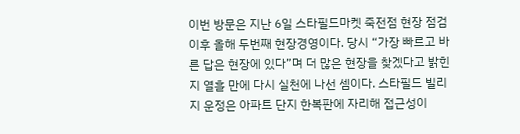이번 방문은 지난 6일 스타필드마켓 죽전점 현장 점검 이후 올해 두번째 현장경영이다. 당시 “가장 빠르고 바른 답은 현장에 있다”며 더 많은 현장을 찾겠다고 밝힌 지 열흘 만에 다시 실천에 나선 셈이다. 스타필드 빌리지 운정은 아파트 단지 한복판에 자리해 접근성이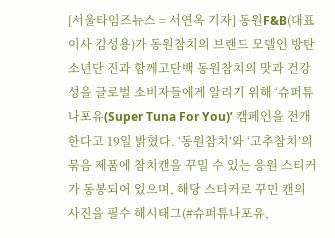[서울타임즈뉴스 = 서연옥 기자] 동원F&B(대표이사 김성용)가 동원참치의 브랜드 모델인 방탄소년단 진과 함께고단백 동원참치의 맛과 건강성을 글로벌 소비자들에게 알리기 위해 ‘슈퍼튜나포유(Super Tuna For You)’ 캠페인을 전개한다고 19일 밝혔다. ‘동원참치’와 ‘고추참치’의 묶음 제품에 참치캔을 꾸밀 수 있는 응원 스티커가 동봉되어 있으며, 해당 스티커로 꾸민 캔의 사진을 필수 해시태그(#슈퍼튜나포유,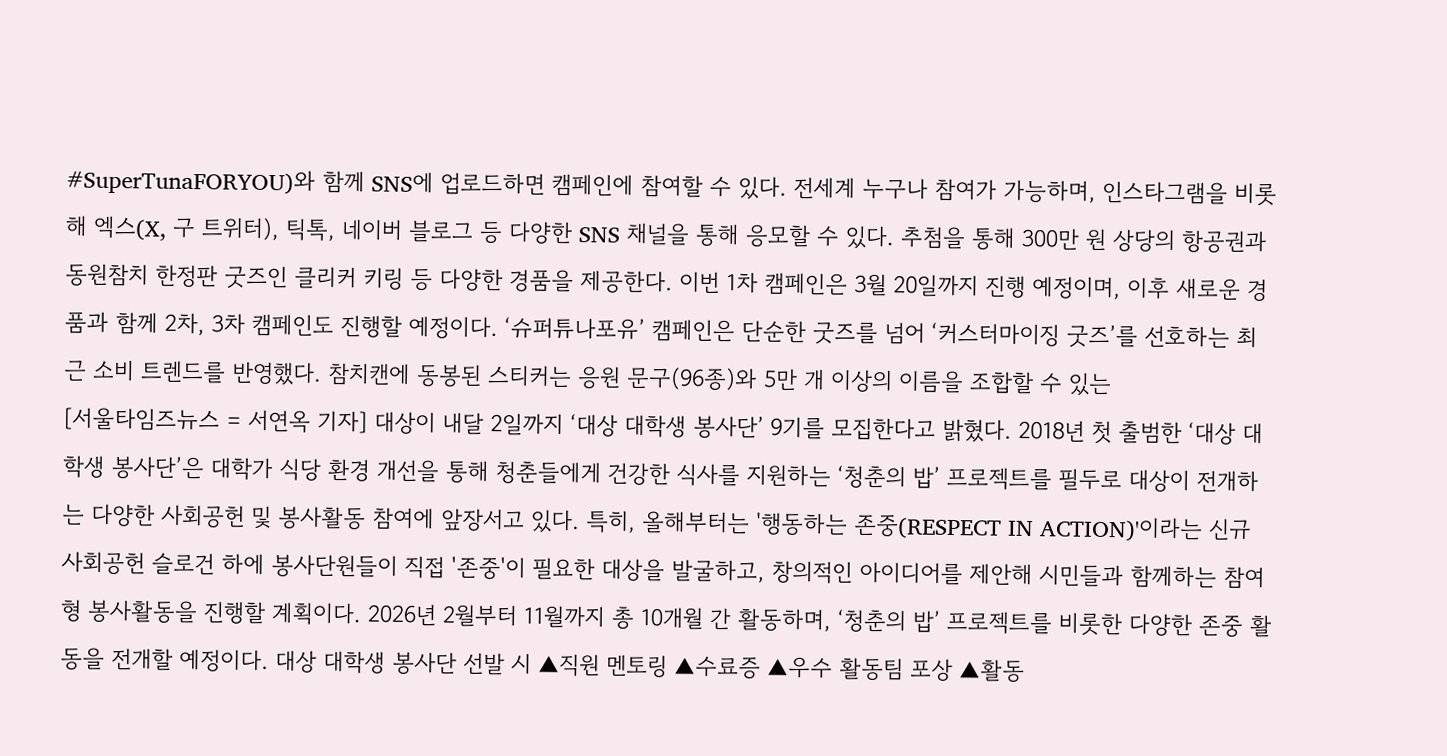#SuperTunaFORYOU)와 함께 SNS에 업로드하면 캠페인에 참여할 수 있다. 전세계 누구나 참여가 가능하며, 인스타그램을 비롯해 엑스(X, 구 트위터), 틱톡, 네이버 블로그 등 다양한 SNS 채널을 통해 응모할 수 있다. 추첨을 통해 300만 원 상당의 항공권과 동원참치 한정판 굿즈인 클리커 키링 등 다양한 경품을 제공한다. 이번 1차 캠페인은 3월 20일까지 진행 예정이며, 이후 새로운 경품과 함께 2차, 3차 캠페인도 진행할 예정이다. ‘슈퍼튜나포유’ 캠페인은 단순한 굿즈를 넘어 ‘커스터마이징 굿즈’를 선호하는 최근 소비 트렌드를 반영했다. 참치캔에 동봉된 스티커는 응원 문구(96종)와 5만 개 이상의 이름을 조합할 수 있는
[서울타임즈뉴스 = 서연옥 기자] 대상이 내달 2일까지 ‘대상 대학생 봉사단’ 9기를 모집한다고 밝혔다. 2018년 첫 출범한 ‘대상 대학생 봉사단’은 대학가 식당 환경 개선을 통해 청춘들에게 건강한 식사를 지원하는 ‘청춘의 밥’ 프로젝트를 필두로 대상이 전개하는 다양한 사회공헌 및 봉사활동 참여에 앞장서고 있다. 특히, 올해부터는 '행동하는 존중(RESPECT IN ACTION)'이라는 신규 사회공헌 슬로건 하에 봉사단원들이 직접 '존중'이 필요한 대상을 발굴하고, 창의적인 아이디어를 제안해 시민들과 함께하는 참여형 봉사활동을 진행할 계획이다. 2026년 2월부터 11월까지 총 10개월 간 활동하며, ‘청춘의 밥’ 프로젝트를 비롯한 다양한 존중 활동을 전개할 예정이다. 대상 대학생 봉사단 선발 시 ▲직원 멘토링 ▲수료증 ▲우수 활동팀 포상 ▲활동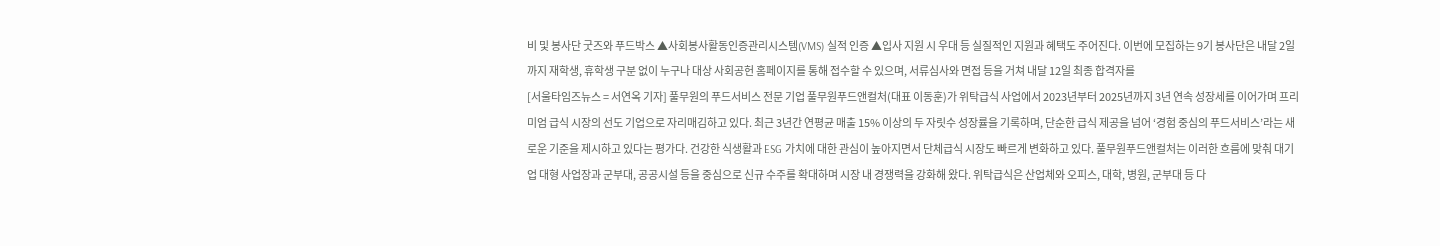비 및 봉사단 굿즈와 푸드박스 ▲사회봉사활동인증관리시스템(VMS) 실적 인증 ▲입사 지원 시 우대 등 실질적인 지원과 혜택도 주어진다. 이번에 모집하는 9기 봉사단은 내달 2일까지 재학생, 휴학생 구분 없이 누구나 대상 사회공헌 홈페이지를 통해 접수할 수 있으며, 서류심사와 면접 등을 거쳐 내달 12일 최종 합격자를
[서울타임즈뉴스 = 서연옥 기자] 풀무원의 푸드서비스 전문 기업 풀무원푸드앤컬처(대표 이동훈)가 위탁급식 사업에서 2023년부터 2025년까지 3년 연속 성장세를 이어가며 프리미엄 급식 시장의 선도 기업으로 자리매김하고 있다. 최근 3년간 연평균 매출 15% 이상의 두 자릿수 성장률을 기록하며, 단순한 급식 제공을 넘어 ‘경험 중심의 푸드서비스’라는 새로운 기준을 제시하고 있다는 평가다. 건강한 식생활과 ESG 가치에 대한 관심이 높아지면서 단체급식 시장도 빠르게 변화하고 있다. 풀무원푸드앤컬처는 이러한 흐름에 맞춰 대기업 대형 사업장과 군부대, 공공시설 등을 중심으로 신규 수주를 확대하며 시장 내 경쟁력을 강화해 왔다. 위탁급식은 산업체와 오피스, 대학, 병원, 군부대 등 다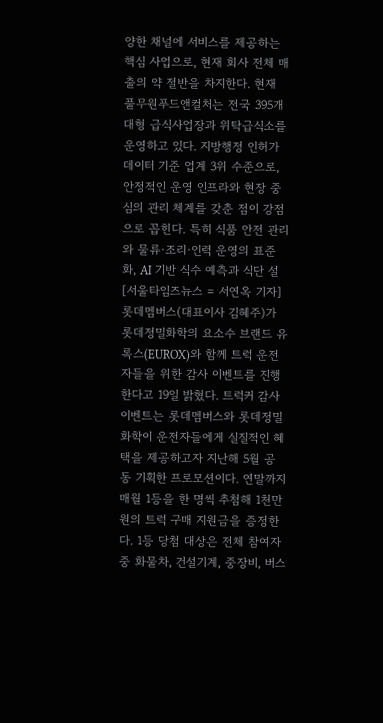양한 채널에 서비스를 제공하는 핵심 사업으로, 현재 회사 전체 매출의 약 절반을 차지한다. 현재 풀무원푸드앤컬처는 전국 395개 대형 급식사업장과 위탁급식소를 운영하고 있다. 지방행정 인허가 데이터 기준 업계 3위 수준으로, 안정적인 운영 인프라와 현장 중심의 관리 체계를 갖춘 점이 강점으로 꼽힌다. 특히 식품 안전 관리와 물류·조리·인력 운영의 표준화, AI 기반 식수 예측과 식단 설
[서울타임즈뉴스 = 서연옥 기자] 롯데멤버스(대표이사 김혜주)가 롯데정밀화학의 요소수 브랜드 유록스(EUROX)와 함께 트럭 운전자들을 위한 감사 이벤트를 진행한다고 19일 밝혔다. 트럭커 감사 이벤트는 롯데멤버스와 롯데정밀화학이 운전자들에게 실질적인 혜택을 제공하고자 지난해 5월 공동 기획한 프로모션이다. 연말까지 매월 1등을 한 명씩 추첨해 1천만 원의 트럭 구매 지원금을 증정한다. 1등 당첨 대상은 전체 참여자 중 화물차, 건설기계, 중장비, 버스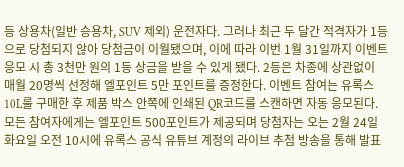등 상용차(일반 승용차, SUV 제외) 운전자다. 그러나 최근 두 달간 적격자가 1등으로 당첨되지 않아 당첨금이 이월됐으며, 이에 따라 이번 1월 31일까지 이벤트 응모 시 총 3천만 원의 1등 상금을 받을 수 있게 됐다. 2등은 차종에 상관없이 매월 20명씩 선정해 엘포인트 5만 포인트를 증정한다. 이벤트 참여는 유록스 10L를 구매한 후 제품 박스 안쪽에 인쇄된 QR코드를 스캔하면 자동 응모된다. 모든 참여자에게는 엘포인트 500포인트가 제공되며 당첨자는 오는 2월 24일 화요일 오전 10시에 유록스 공식 유튜브 계정의 라이브 추첨 방송을 통해 발표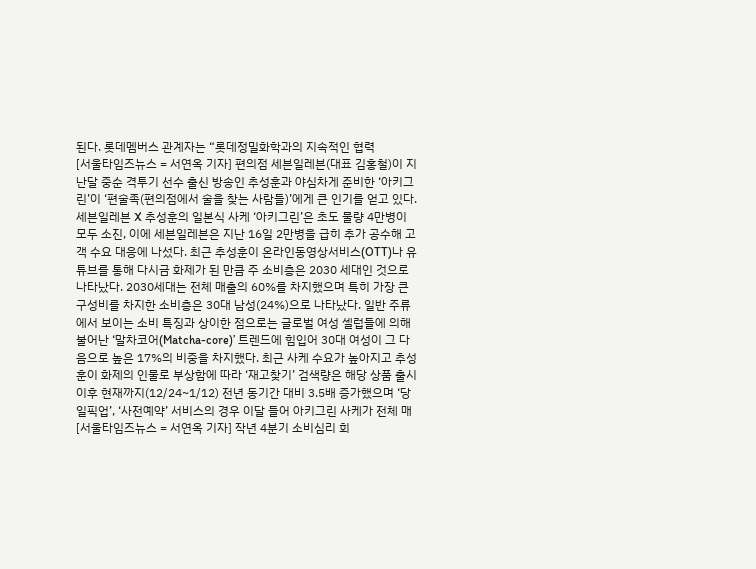된다. 롯데멤버스 관계자는 “롯데정밀화학과의 지속적인 협력
[서울타임즈뉴스 = 서연옥 기자] 편의점 세븐일레븐(대표 김홍철)이 지난달 중순 격투기 선수 출신 방송인 추성훈과 야심차게 준비한 ‘아키그린’이 ‘편술족(편의점에서 술을 찾는 사람들)’에게 큰 인기를 얻고 있다. 세븐일레븐 X 추성훈의 일본식 사케 ‘아키그린’은 초도 물량 4만병이 모두 소진, 이에 세븐일레븐은 지난 16일 2만병을 급히 추가 공수해 고객 수요 대응에 나섰다. 최근 추성훈이 온라인동영상서비스(OTT)나 유튜브를 통해 다시금 화제가 된 만큼 주 소비층은 2030 세대인 것으로 나타났다. 2030세대는 전체 매출의 60%를 차지했으며 특히 가장 큰 구성비를 차지한 소비층은 30대 남성(24%)으로 나타났다. 일반 주류에서 보이는 소비 특징과 상이한 점으로는 글로벌 여성 셀럽들에 의해 불어난 ‘말차코어(Matcha-core)’ 트렌드에 힘입어 30대 여성이 그 다음으로 높은 17%의 비중을 차지했다. 최근 사케 수요가 높아지고 추성훈이 화제의 인물로 부상함에 따라 ‘재고찾기’ 검색량은 해당 상품 출시 이후 현재까지(12/24~1/12) 전년 동기간 대비 3.5배 증가했으며 ‘당일픽업’, ‘사전예약’ 서비스의 경우 이달 들어 아키그린 사케가 전체 매
[서울타임즈뉴스 = 서연옥 기자] 작년 4분기 소비심리 회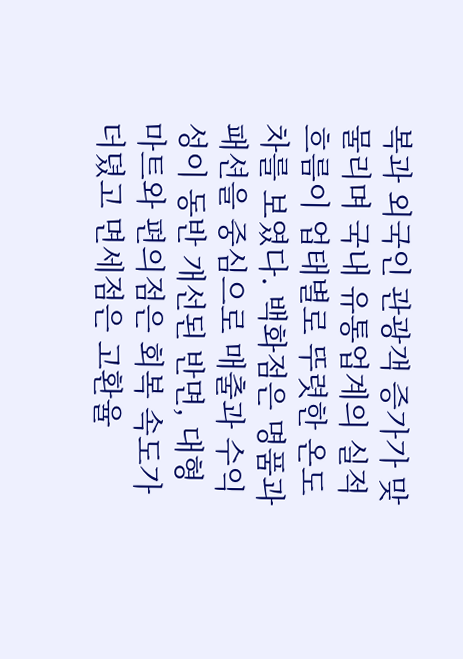복과 외국인 관광객 증가가 맞물리며 국내 유통업계의 실적 흐름이 업태별로 뚜렷한 온도 차를 보였다. 백화점은 명품과 패션을 중심으로 매출과 수익성이 동반 개선된 반면, 대형마트와 편의점은 회복 속도가 더뎠고 면세점은 고환율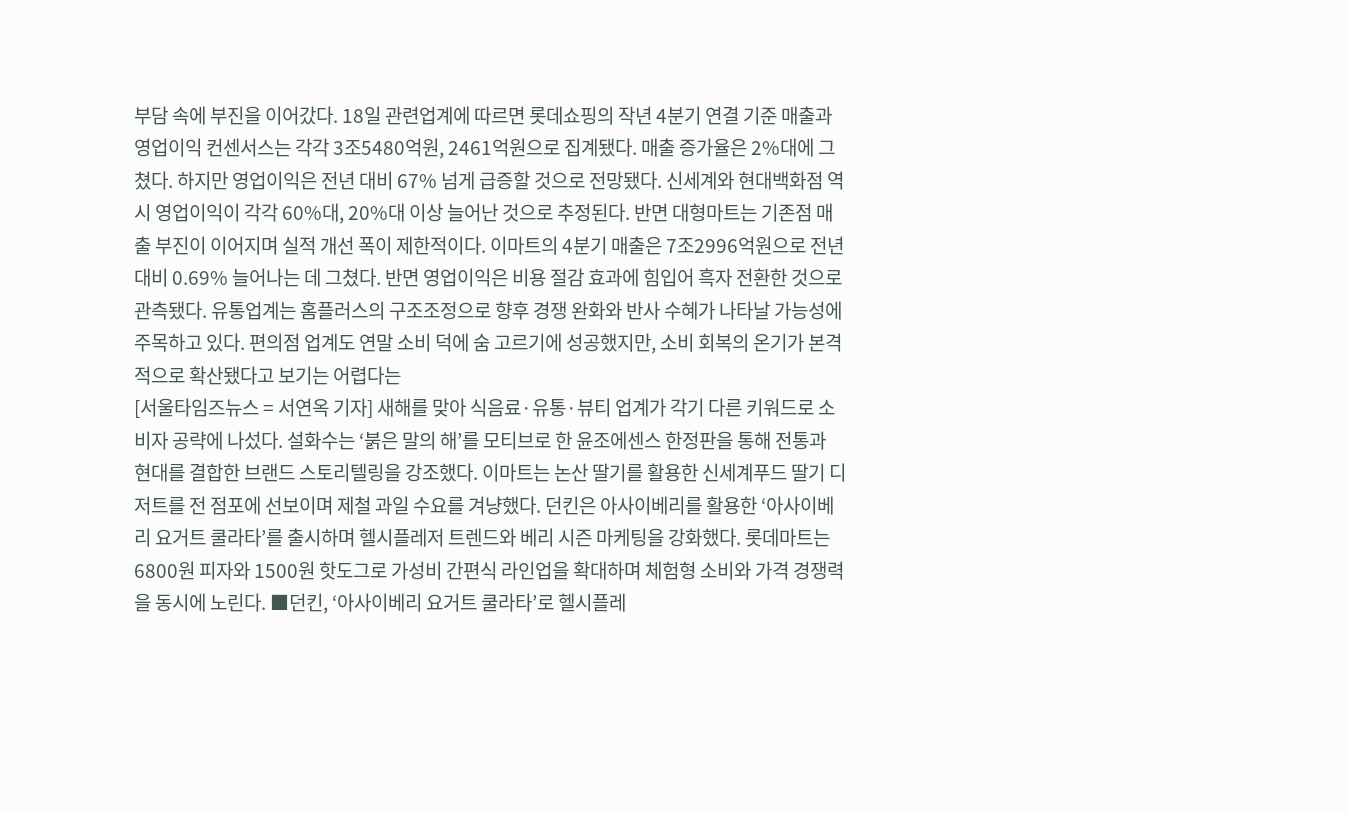부담 속에 부진을 이어갔다. 18일 관련업계에 따르면 롯데쇼핑의 작년 4분기 연결 기준 매출과 영업이익 컨센서스는 각각 3조5480억원, 2461억원으로 집계됐다. 매출 증가율은 2%대에 그쳤다. 하지만 영업이익은 전년 대비 67% 넘게 급증할 것으로 전망됐다. 신세계와 현대백화점 역시 영업이익이 각각 60%대, 20%대 이상 늘어난 것으로 추정된다. 반면 대형마트는 기존점 매출 부진이 이어지며 실적 개선 폭이 제한적이다. 이마트의 4분기 매출은 7조2996억원으로 전년 대비 0.69% 늘어나는 데 그쳤다. 반면 영업이익은 비용 절감 효과에 힘입어 흑자 전환한 것으로 관측됐다. 유통업계는 홈플러스의 구조조정으로 향후 경쟁 완화와 반사 수혜가 나타날 가능성에 주목하고 있다. 편의점 업계도 연말 소비 덕에 숨 고르기에 성공했지만, 소비 회복의 온기가 본격적으로 확산됐다고 보기는 어렵다는
[서울타임즈뉴스 = 서연옥 기자] 새해를 맞아 식음료·유통·뷰티 업계가 각기 다른 키워드로 소비자 공략에 나섰다. 설화수는 ‘붉은 말의 해’를 모티브로 한 윤조에센스 한정판을 통해 전통과 현대를 결합한 브랜드 스토리텔링을 강조했다. 이마트는 논산 딸기를 활용한 신세계푸드 딸기 디저트를 전 점포에 선보이며 제철 과일 수요를 겨냥했다. 던킨은 아사이베리를 활용한 ‘아사이베리 요거트 쿨라타’를 출시하며 헬시플레저 트렌드와 베리 시즌 마케팅을 강화했다. 롯데마트는 6800원 피자와 1500원 핫도그로 가성비 간편식 라인업을 확대하며 체험형 소비와 가격 경쟁력을 동시에 노린다. ■던킨, ‘아사이베리 요거트 쿨라타’로 헬시플레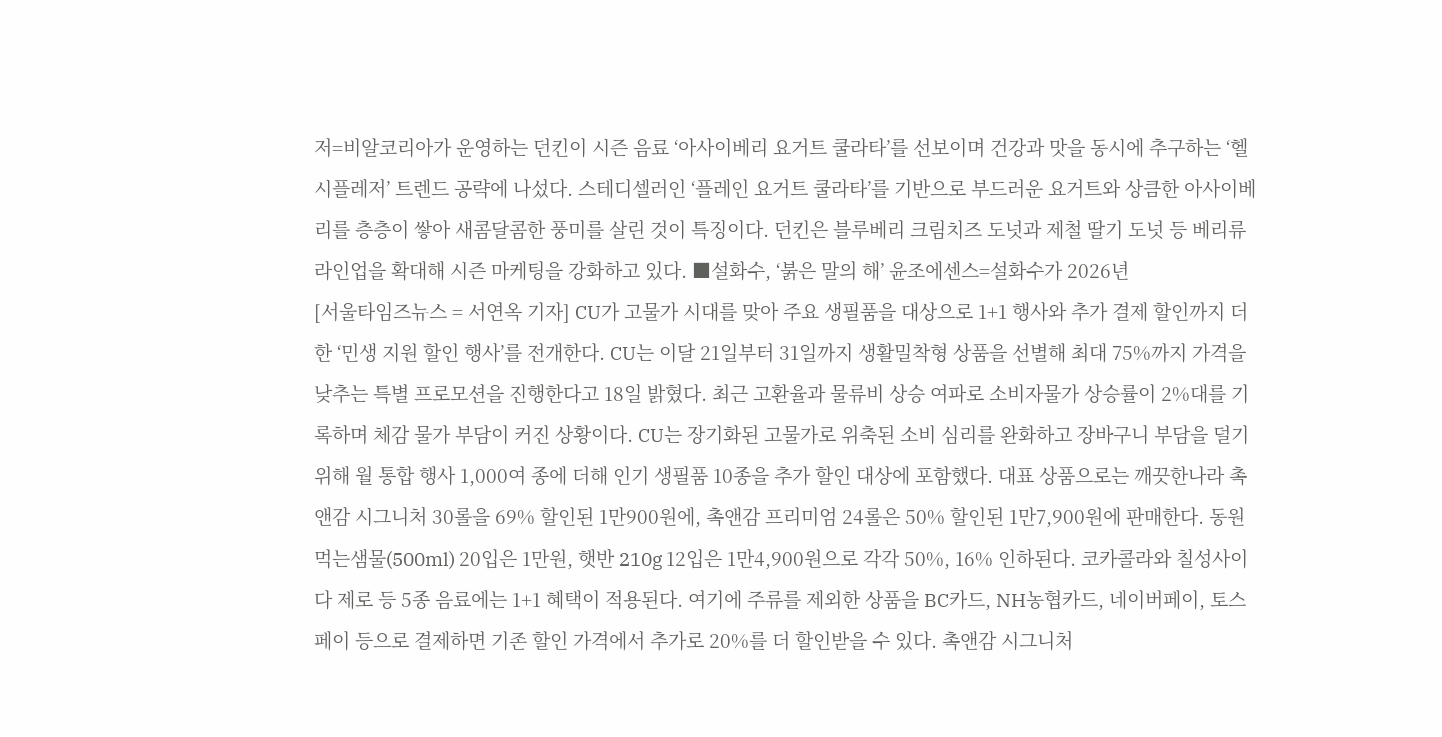저=비알코리아가 운영하는 던킨이 시즌 음료 ‘아사이베리 요거트 쿨라타’를 선보이며 건강과 맛을 동시에 추구하는 ‘헬시플레저’ 트렌드 공략에 나섰다. 스테디셀러인 ‘플레인 요거트 쿨라타’를 기반으로 부드러운 요거트와 상큼한 아사이베리를 층층이 쌓아 새콤달콤한 풍미를 살린 것이 특징이다. 던킨은 블루베리 크림치즈 도넛과 제철 딸기 도넛 등 베리류 라인업을 확대해 시즌 마케팅을 강화하고 있다. ■설화수, ‘붉은 말의 해’ 윤조에센스=설화수가 2026년
[서울타임즈뉴스 = 서연옥 기자] CU가 고물가 시대를 맞아 주요 생필품을 대상으로 1+1 행사와 추가 결제 할인까지 더한 ‘민생 지원 할인 행사’를 전개한다. CU는 이달 21일부터 31일까지 생활밀착형 상품을 선별해 최대 75%까지 가격을 낮추는 특별 프로모션을 진행한다고 18일 밝혔다. 최근 고환율과 물류비 상승 여파로 소비자물가 상승률이 2%대를 기록하며 체감 물가 부담이 커진 상황이다. CU는 장기화된 고물가로 위축된 소비 심리를 완화하고 장바구니 부담을 덜기 위해 월 통합 행사 1,000여 종에 더해 인기 생필품 10종을 추가 할인 대상에 포함했다. 대표 상품으로는 깨끗한나라 촉앤감 시그니처 30롤을 69% 할인된 1만900원에, 촉앤감 프리미엄 24롤은 50% 할인된 1만7,900원에 판매한다. 동원 먹는샘물(500ml) 20입은 1만원, 햇반 210g 12입은 1만4,900원으로 각각 50%, 16% 인하된다. 코카콜라와 칠성사이다 제로 등 5종 음료에는 1+1 혜택이 적용된다. 여기에 주류를 제외한 상품을 BC카드, NH농협카드, 네이버페이, 토스페이 등으로 결제하면 기존 할인 가격에서 추가로 20%를 더 할인받을 수 있다. 촉앤감 시그니처